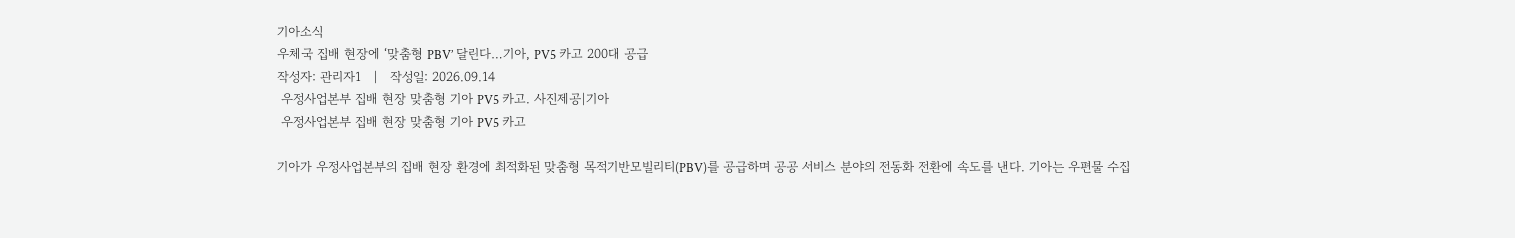기아소식
우체국 집배 현장에 ‘맞춤형 PBV’ 달린다…기아, PV5 카고 200대 공급
작성자: 관리자1   |   작성일: 2026.09.14
 우정사업본부 집배 현장 맞춤형 기아 PV5 카고. 사진제공|기아
 우정사업본부 집배 현장 맞춤형 기아 PV5 카고

기아가 우정사업본부의 집배 현장 환경에 최적화된 맞춤형 목적기반모빌리티(PBV)를 공급하며 공공 서비스 분야의 전동화 전환에 속도를 낸다. 기아는 우편물 수집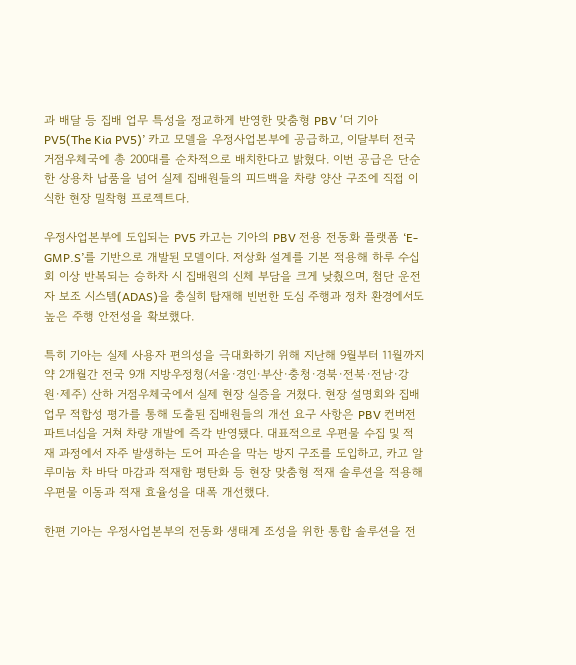과 배달 등 집배 업무 특성을 정교하게 반영한 맞춤형 PBV ‘더 기아 PV5(The Kia PV5)’ 카고 모델을 우정사업본부에 공급하고, 이달부터 전국 거점우체국에 총 200대를 순차적으로 배치한다고 밝혔다. 이번 공급은 단순한 상용차 납품을 넘어 실제 집배원들의 피드백을 차량 양산 구조에 직접 이식한 현장 밀착형 프로젝트다.

우정사업본부에 도입되는 PV5 카고는 기아의 PBV 전용 전동화 플랫폼 ‘E-GMP.S’를 기반으로 개발된 모델이다. 저상화 설계를 기본 적용해 하루 수십 회 이상 반복되는 승하차 시 집배원의 신체 부담을 크게 낮췄으며, 첨단 운전자 보조 시스템(ADAS)을 충실히 탑재해 빈번한 도심 주행과 정차 환경에서도 높은 주행 안전성을 확보했다.

특히 기아는 실제 사용자 편의성을 극대화하기 위해 지난해 9월부터 11월까지 약 2개월간 전국 9개 지방우정청(서울·경인·부산·충청·경북·전북·전남·강원·제주) 산하 거점우체국에서 실제 현장 실증을 거쳤다. 현장 설명회와 집배 업무 적합성 평가를 통해 도출된 집배원들의 개선 요구 사항은 PBV 컨버전 파트너십을 거쳐 차량 개발에 즉각 반영됐다. 대표적으로 우편물 수집 및 적재 과정에서 자주 발생하는 도어 파손을 막는 방지 구조를 도입하고, 카고 알루미늄 차 바닥 마감과 적재함 평탄화 등 현장 맞춤형 적재 솔루션을 적용해 우편물 이동과 적재 효율성을 대폭 개선했다.

한편 기아는 우정사업본부의 전동화 생태계 조성을 위한 통합 솔루션을 전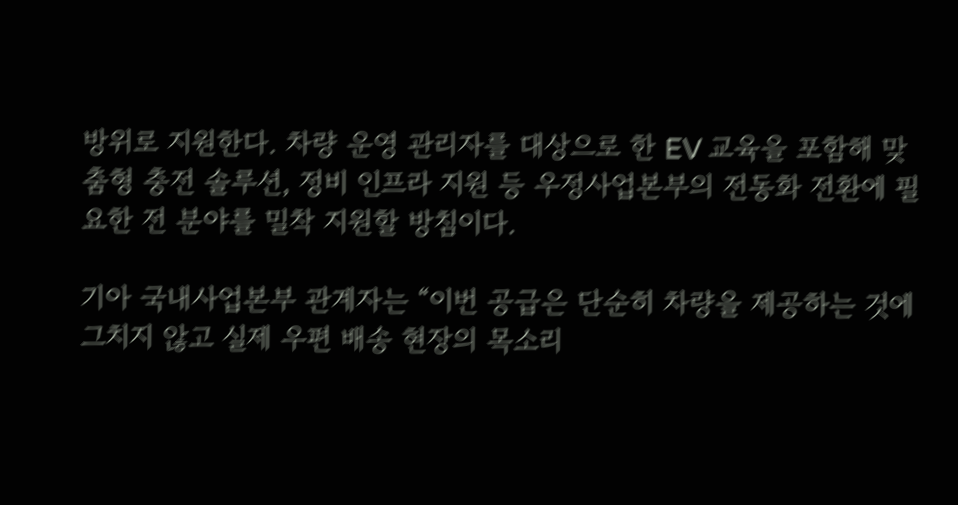방위로 지원한다. 차량 운영 관리자를 대상으로 한 EV 교육을 포함해 맞춤형 충전 솔루션, 정비 인프라 지원 등 우정사업본부의 전동화 전환에 필요한 전 분야를 밀착 지원할 방침이다.

기아 국내사업본부 관계자는 “이번 공급은 단순히 차량을 제공하는 것에 그치지 않고 실제 우편 배송 현장의 목소리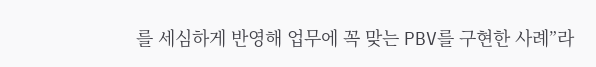를 세심하게 반영해 업무에 꼭 맞는 PBV를 구현한 사례”라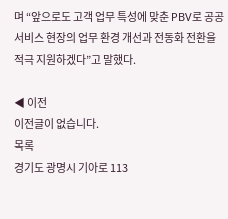며 “앞으로도 고객 업무 특성에 맞춘 PBV로 공공 서비스 현장의 업무 환경 개선과 전동화 전환을 적극 지원하겠다”고 말했다.

◀ 이전
이전글이 없습니다.
목록
경기도 광명시 기아로 113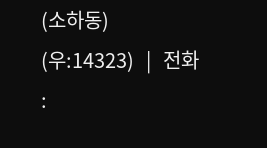(소하동) (우:14323)   |   전화 :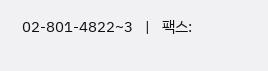02-801-4822~3   |   팩스: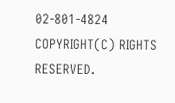02-801-4824
COPYRIGHT(C) RIGHTS RESERVED.